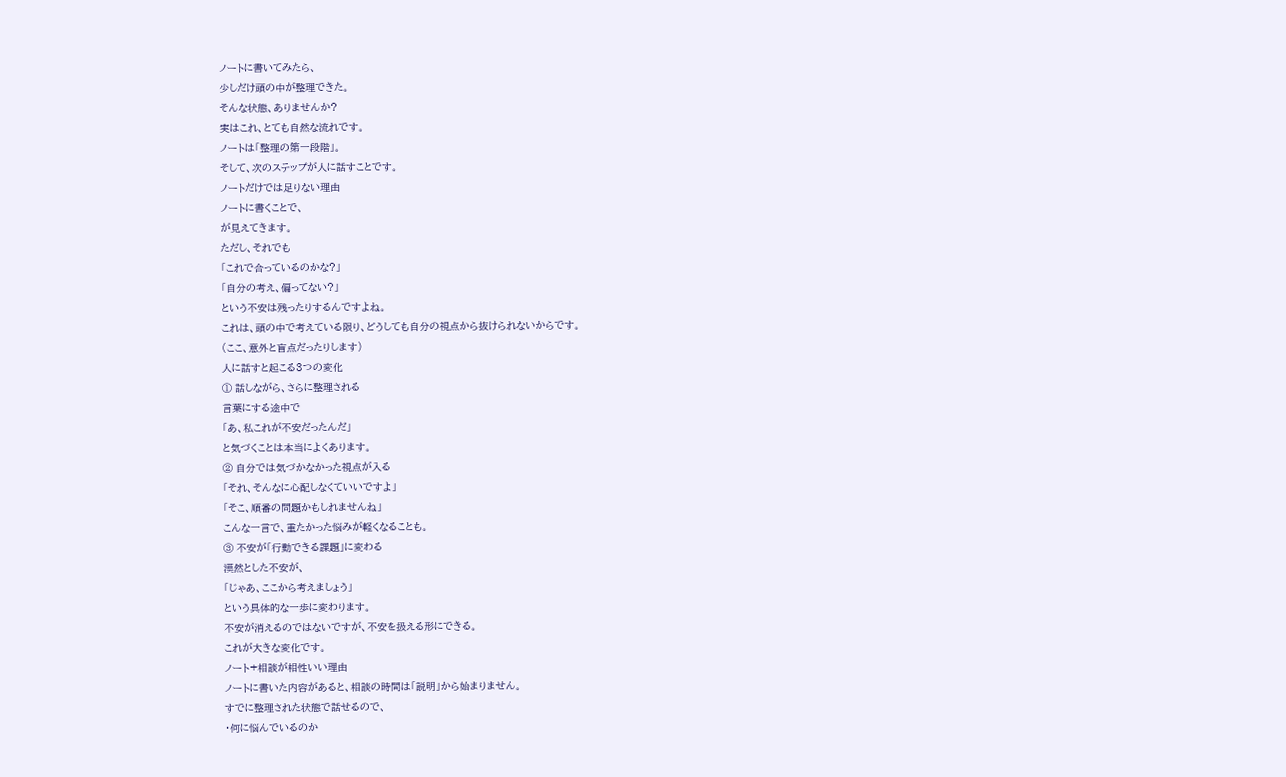ノートに書いてみたら、
少しだけ頭の中が整理できた。
そんな状態、ありませんか?
実はこれ、とても自然な流れです。
ノートは「整理の第一段階」。
そして、次のステップが人に話すことです。
ノートだけでは足りない理由
ノートに書くことで、
が見えてきます。
ただし、それでも
「これで合っているのかな?」
「自分の考え、偏ってない?」
という不安は残ったりするんですよね。
これは、頭の中で考えている限り、どうしても自分の視点から抜けられないからです。
(ここ、意外と盲点だったりします)
人に話すと起こる3つの変化
① 話しながら、さらに整理される
言葉にする途中で
「あ、私これが不安だったんだ」
と気づくことは本当によくあります。
② 自分では気づかなかった視点が入る
「それ、そんなに心配しなくていいですよ」
「そこ、順番の問題かもしれませんね」
こんな一言で、重たかった悩みが軽くなることも。
③ 不安が「行動できる課題」に変わる
漠然とした不安が、
「じゃあ、ここから考えましょう」
という具体的な一歩に変わります。
不安が消えるのではないですが、不安を扱える形にできる。
これが大きな変化です。
ノート+相談が相性いい理由
ノートに書いた内容があると、相談の時間は「説明」から始まりません。
すでに整理された状態で話せるので、
・何に悩んでいるのか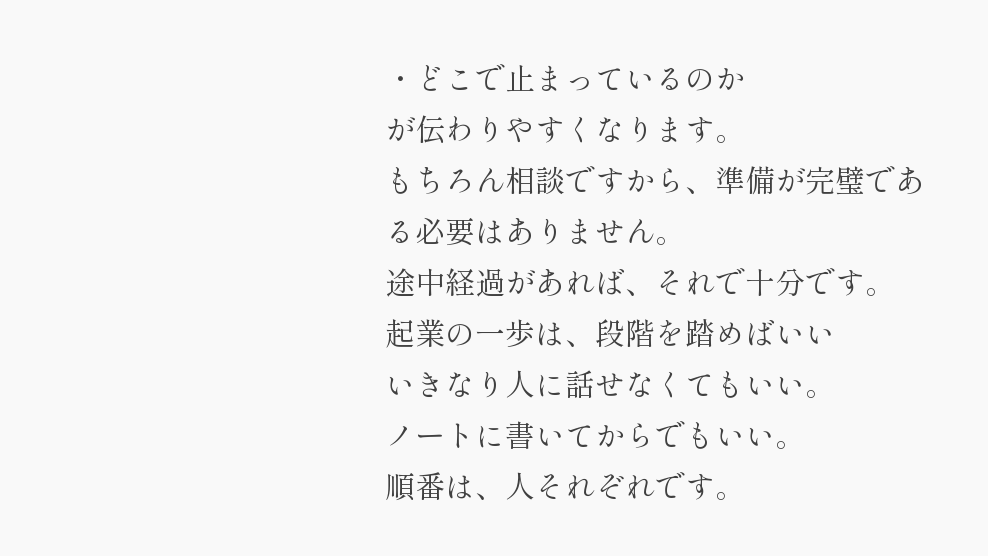・どこで止まっているのか
が伝わりやすくなります。
もちろん相談ですから、準備が完璧である必要はありません。
途中経過があれば、それで十分です。
起業の一歩は、段階を踏めばいい
いきなり人に話せなくてもいい。
ノートに書いてからでもいい。
順番は、人それぞれです。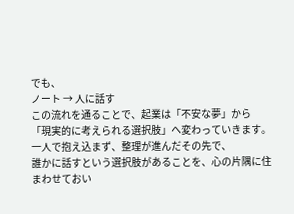でも、
ノート → 人に話す
この流れを通ることで、起業は「不安な夢」から
「現実的に考えられる選択肢」へ変わっていきます。
一人で抱え込まず、整理が進んだその先で、
誰かに話すという選択肢があることを、心の片隅に住まわせておい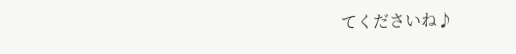てくださいね♪